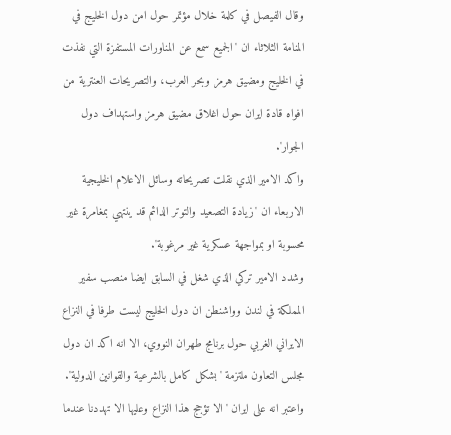وقال الفيصل في كلمة خلال مؤتمر حول امن دول الخليج في المنامة الثلاثاء ان 'الجميع سمع عن المناورات المستفزة التي نفذت في الخليج ومضيق هرمز وبحر العرب، والتصريحات العنترية من افواه قادة ايران حول اغلاق مضيق هرمز واستهداف دول الجوار'.
واكد الامير الذي نقلت تصريحاته وسائل الاعلام الخليجية الاربعاء ان 'زيادة التصعيد والتوتر الدائم قد ينتهي بمغامرة غير محسوبة او بمواجهة عسكرية غير مرغوبة'.
وشدد الامير تركي الذي شغل في السابق ايضا منصب سفير المملكة في لندن وواشنطن ان دول الخليج ليست طرفا في النزاع الايراني الغربي حول برنامج طهران النووي، الا انه اكد ان دول مجلس التعاون ملتزمة 'بشكل كامل بالشرعية والقوانين الدولية'.
واعتبر انه على ايران 'الا تؤجج هذا النزاع وعليها الا تهددنا عندما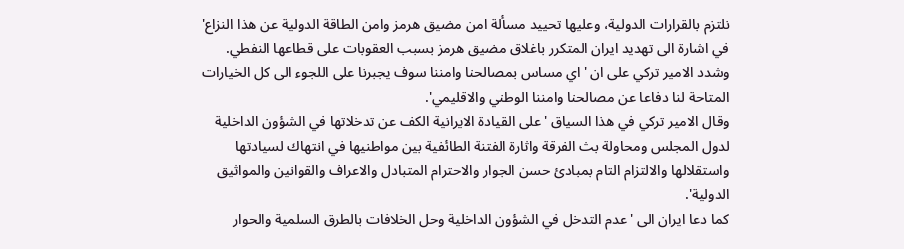نلتزم بالقرارات الدولية، وعليها تحييد مسألة امن مضيق هرمز وامن الطاقة الدولية عن هذا النزاع' في اشارة الى تهديد ايران المتكرر باغلاق مضيق هرمز بسبب العقوبات على قطاعها النفطي.
وشدد الامير تركي على ان 'اي مساس بمصالحنا وامننا سوف يجبرنا على اللجوء الى كل الخيارات المتاحة لنا دفاعا عن مصالحنا وامننا الوطني والاقليمي'.
وقال الامير تركي في هذا السياق 'على القيادة الايرانية الكف عن تدخلاتها في الشؤون الداخلية لدول المجلس ومحاولة بث الفرقة واثارة الفتنة الطائفية بين مواطنيها في انتهاك لسيادتها واستقلالها والالتزام التام بمبادئ حسن الجوار والاحترام المتبادل والاعراف والقوانين والمواثيق الدولية'.
كما دعا ايران الى 'عدم التدخل في الشؤون الداخلية وحل الخلافات بالطرق السلمية والحوار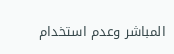المباشر وعدم استخدام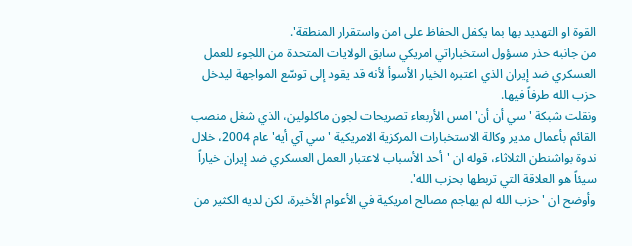القوة او التهديد بها بما يكفل الحفاظ على امن واستقرار المنطقة'.
من جانبه حذر مسؤول استخباراتي امريكي سابق الولايات المتحدة من اللجوء للعمل العسكري ضد إيران الذي اعتبره الخيار الأسوأ لأنه قد يقود إلى توسّع المواجهة ليدخل حزب الله طرفاً فيها.
ونقلت شبكة 'سي أن أن' امس الأربعاء تصريحات لجون ماكلولين، الذي شغل منصب القائم بأعمال مدير وكالة الاستخبارات المركزية الامريكية 'سي آي أيه' عام 2004، خلال ندوة بواشنطن الثلاثاء، قوله ان 'أحد الأسباب لاعتبار العمل العسكري ضد إيران خياراً سيئاً هو العلاقة التي تربطها بحزب الله'.
وأوضح ان 'حزب الله لم يهاجم مصالح امريكية في الأعوام الأخيرة، لكن لديه الكثير من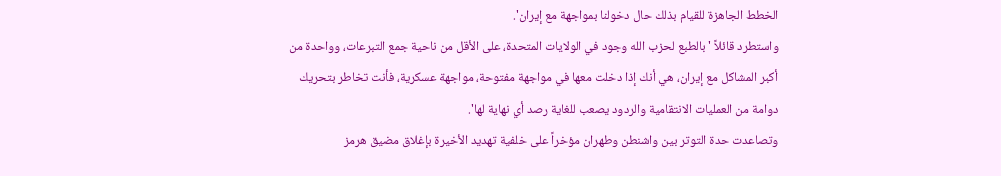الخطط الجاهزة للقيام بذلك حال دخولنا بمواجهة مع إيران'.
واستطرد قائلاً 'بالطبع لحزب الله وجود في الولايات المتحدة، على الأقل من ناحية جمع التبرعات، وواحدة من أكبر المشاكل مع إيران، هي أنك إذا دخلت معها في مواجهة مفتوحة، مواجهة عسكرية، فأنت تخاطر بتحريك دوامة من العمليات الانتقامية والردود يصعب للغاية رصد أي نهاية لها'.
وتصاعدت حدة التوتر بين واشنطن وطهران مؤخراً على خلفية تهديد الأخيرة بإغلاق مضيق هرمز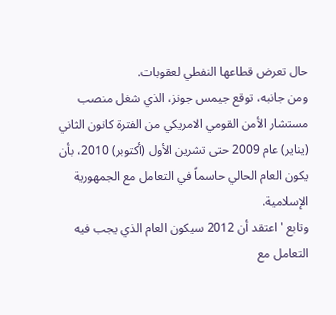حال تعرض قطاعها النفطي لعقوبات.
ومن جانبه، توقع جيمس جونز، الذي شغل منصب مستشار الأمن القومي الامريكي من الفترة كانون الثاني (يناير) عام 2009 حتى تشرين الأول (أكتوبر) 2010، بأن يكون العام الحالي حاسماً في التعامل مع الجمهورية الإسلامية.
وتابع 'اعتقد أن 2012 سيكون العام الذي يجب فيه التعامل مع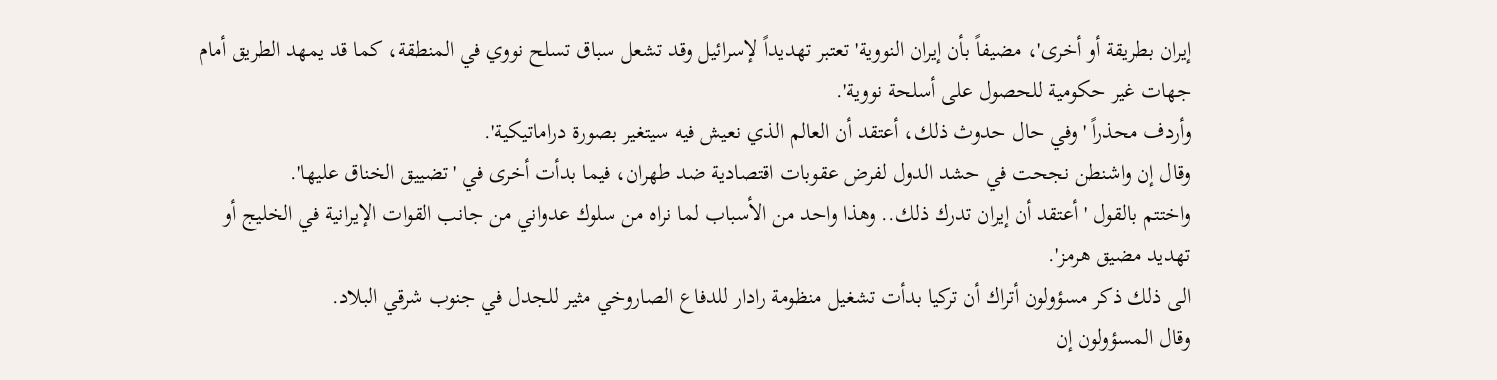إيران بطريقة أو أخرى'، مضيفاً بأن إيران النووية' تعتبر تهديداً لإسرائيل وقد تشعل سباق تسلح نووي في المنطقة، كما قد يمهد الطريق أمام جهات غير حكومية للحصول على أسلحة نووية'.
وأردف محذراً 'وفي حال حدوث ذلك، أعتقد أن العالم الذي نعيش فيه سيتغير بصورة دراماتيكية'.
وقال إن واشنطن نجحت في حشد الدول لفرض عقوبات اقتصادية ضد طهران، فيما بدأت أخرى في 'تضييق الخناق عليها'.
واختتم بالقول 'أعتقد أن إيران تدرك ذلك.. وهذا واحد من الأسباب لما نراه من سلوك عدواني من جانب القوات الإيرانية في الخليج أو تهديد مضيق هرمز'.
الى ذلك ذكر مسؤولون أتراك أن تركيا بدأت تشغيل منظومة رادار للدفاع الصاروخي مثير للجدل في جنوب شرقي البلاد.
وقال المسؤولون إن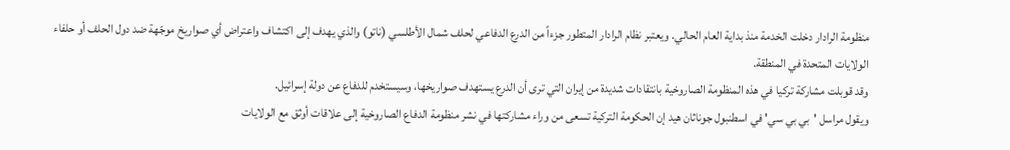منظومة الرادار دخلت الخدمة منذ بداية العام الحالي. ويعتبر نظام الرادار المتطور جزءاً من الدرع الدفاعي لحلف شمال الأطلسي (ناتو) والذي يهدف إلى اكتشاف واعتراض أي صواريخ موجّهة ضد دول الحلف أو حلفاء الولايات المتحدة في المنطقة.
وقد قوبلت مشاركة تركيا في هذه المنظومة الصاروخية بانتقادات شديدة من إيران التي ترى أن الدرع يستهدف صواريخها، وسيستخدم للدفاع عن دولة إسرائيل.
ويقول مراسل 'بي بي سي' في اسطنبول جوناثان هيد إن الحكومة التركية تسعى من وراء مشاركتها في نشر منظومة الدفاع الصاروخية إلى علاقات أوثق مع الولايات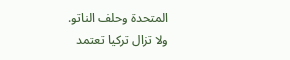المتحدة وحلف الناتو.
ولا تزال تركيا تعتمد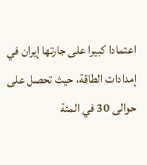اعتمادا كبيرا على جارتها إيران في إمدادات الطاقة، حيث تحصل على حوالى 30 في المئة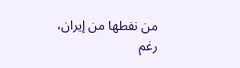من نفطها من إيران، رغم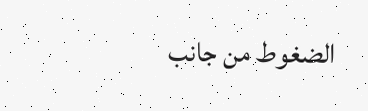الضغوط من جانب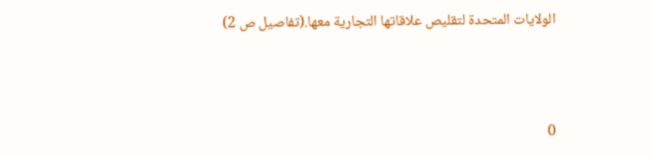الولايات المتحدة لتقليص علاقاتها التجارية معها.(تفاصيل ص 2)



0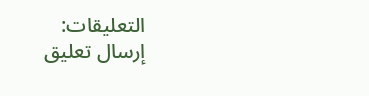التعليقات:
إرسال تعليق